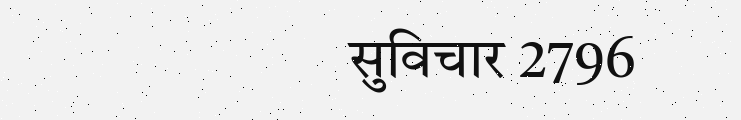सुविचार 2796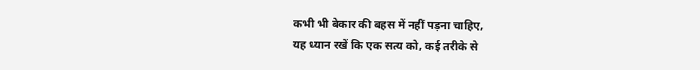कभी भी बेकार की बहस में नहीं पड़ना चाहिए,
यह ध्यान रखें कि एक सत्य को, कई तरीके से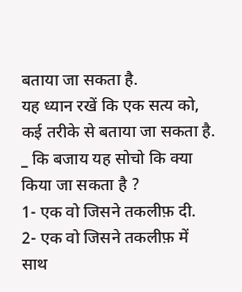बताया जा सकता है.
यह ध्यान रखें कि एक सत्य को, कई तरीके से बताया जा सकता है.
_ कि बजाय यह सोचो कि क्या किया जा सकता है ?
1- एक वो जिसने तकलीफ़ दी.
2- एक वो जिसने तकलीफ़ में साथ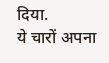दिया.
ये चारों अपना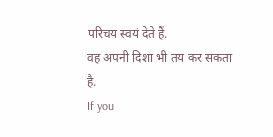परिचय स्वयं देते हैं.
वह अपनी दिशा भी तय कर सकता है.
If you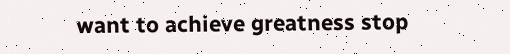want to achieve greatness stop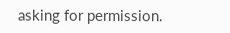asking for permission.